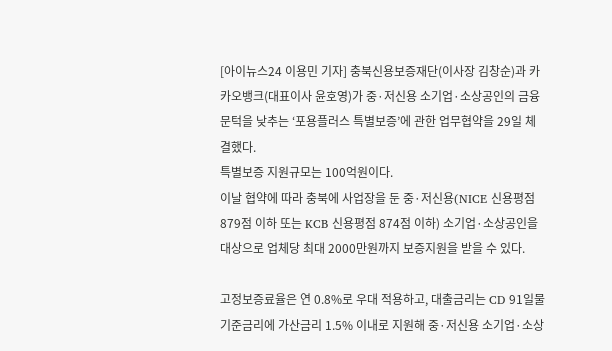[아이뉴스24 이용민 기자] 충북신용보증재단(이사장 김창순)과 카카오뱅크(대표이사 윤호영)가 중·저신용 소기업·소상공인의 금융 문턱을 낮추는 ‘포용플러스 특별보증’에 관한 업무협약을 29일 체결했다.
특별보증 지원규모는 100억원이다.
이날 협약에 따라 충북에 사업장을 둔 중·저신용(NICE 신용평점 879점 이하 또는 KCB 신용평점 874점 이하) 소기업·소상공인을 대상으로 업체당 최대 2000만원까지 보증지원을 받을 수 있다.

고정보증료율은 연 0.8%로 우대 적용하고, 대출금리는 CD 91일물 기준금리에 가산금리 1.5% 이내로 지원해 중·저신용 소기업·소상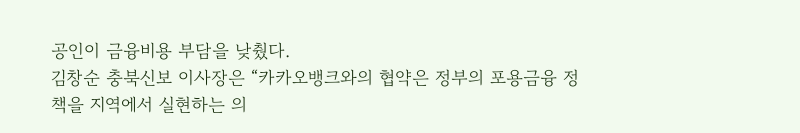공인이 금융비용 부담을 낮췄다.
김창순 충북신보 이사장은 “카카오뱅크와의 협약은 정부의 포용금융 정책을 지역에서 실현하는 의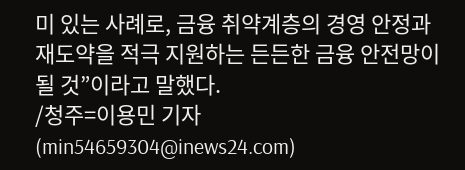미 있는 사례로, 금융 취약계층의 경영 안정과 재도약을 적극 지원하는 든든한 금융 안전망이 될 것”이라고 말했다.
/청주=이용민 기자(min54659304@inews24.com)